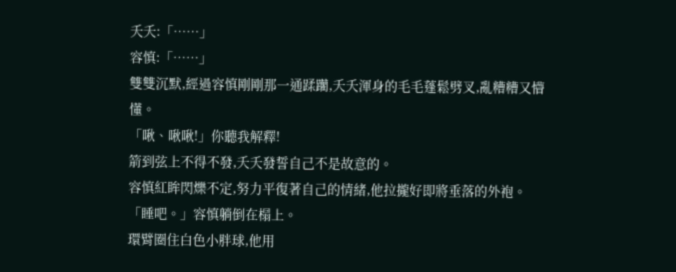夭夭:「……」
容慎:「……」
雙雙沉默,經過容慎剛剛那一通蹂躪,夭夭渾身的毛毛蓬鬆劈叉,亂糟糟又懵懂。
「啾、啾啾!」你聽我解釋!
箭到弦上不得不發,夭夭發誓自己不是故意的。
容慎紅眸閃爍不定,努力平復著自己的情緒,他拉攏好即將垂落的外袍。
「睡吧。」容慎躺倒在榻上。
環臂圈住白色小胖球,他用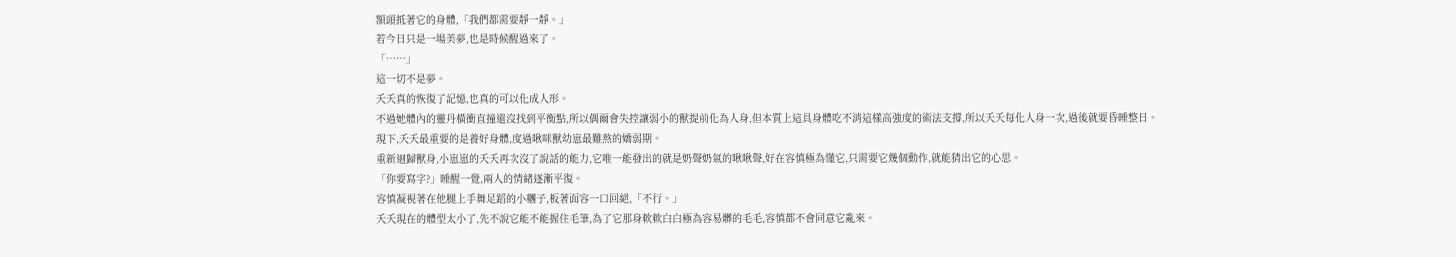額頭抵著它的身體,「我們都需要靜一靜。」
若今日只是一場美夢,也是時候醒過來了。
「……」
這一切不是夢。
夭夭真的恢復了記憶,也真的可以化成人形。
不過她體內的靈丹橫衝直撞還沒找到平衡點,所以偶爾會失控讓弱小的獸提前化為人身,但本質上這具身體吃不消這樣高強度的術法支撐,所以夭夭每化人身一次,過後就要昏睡整日。
現下,夭夭最重要的是養好身體,度過啾咪獸幼崽最難熬的嬌弱期。
重新迴歸獸身,小崽崽的夭夭再次沒了說話的能力,它唯一能發出的就是奶聲奶氣的啾啾聲,好在容慎極為懂它,只需要它幾個動作,就能猜出它的心思。
「你要寫字?」睡醒一覺,兩人的情緒逐漸平復。
容慎凝視著在他腿上手舞足蹈的小糰子,板著面容一口回絕,「不行。」
夭夭現在的體型太小了,先不說它能不能握住毛筆,為了它那身軟軟白白極為容易髒的毛毛,容慎都不會同意它亂來。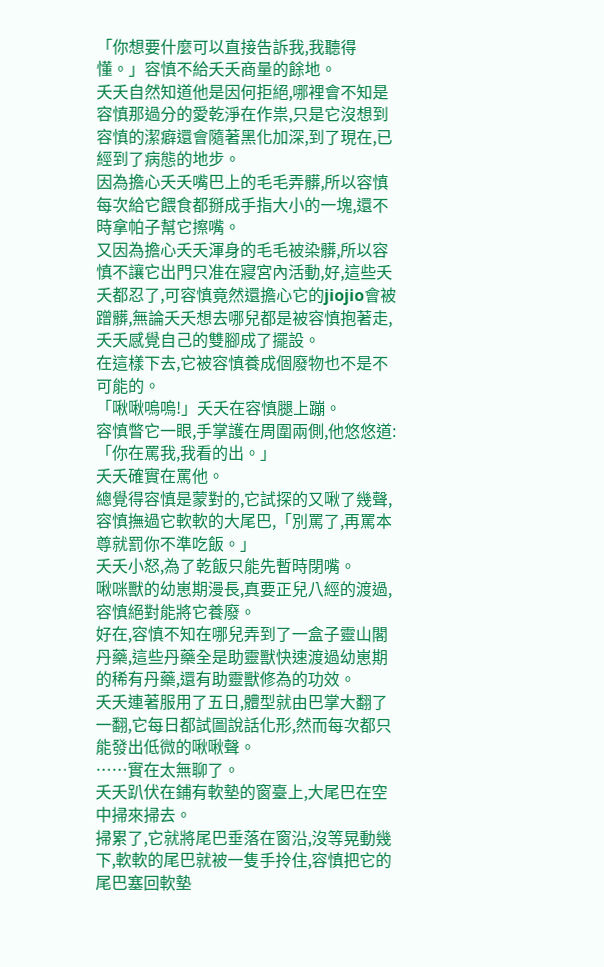「你想要什麼可以直接告訴我,我聽得懂。」容慎不給夭夭商量的餘地。
夭夭自然知道他是因何拒絕,哪裡會不知是容慎那過分的愛乾淨在作祟,只是它沒想到容慎的潔癖還會隨著黑化加深,到了現在,已經到了病態的地步。
因為擔心夭夭嘴巴上的毛毛弄髒,所以容慎每次給它餵食都掰成手指大小的一塊,還不時拿帕子幫它擦嘴。
又因為擔心夭夭渾身的毛毛被染髒,所以容慎不讓它出門只准在寢宮內活動,好,這些夭夭都忍了,可容慎竟然還擔心它的jiojio會被蹭髒,無論夭夭想去哪兒都是被容慎抱著走,夭夭感覺自己的雙腳成了擺設。
在這樣下去,它被容慎養成個廢物也不是不可能的。
「啾啾嗚嗚!」夭夭在容慎腿上蹦。
容慎瞥它一眼,手掌護在周圍兩側,他悠悠道:「你在罵我,我看的出。」
夭夭確實在罵他。
總覺得容慎是蒙對的,它試探的又啾了幾聲,容慎撫過它軟軟的大尾巴,「別罵了,再罵本尊就罰你不準吃飯。」
夭夭小怒,為了乾飯只能先暫時閉嘴。
啾咪獸的幼崽期漫長,真要正兒八經的渡過,容慎絕對能將它養廢。
好在,容慎不知在哪兒弄到了一盒子靈山閣丹藥,這些丹藥全是助靈獸快速渡過幼崽期的稀有丹藥,還有助靈獸修為的功效。
夭夭連著服用了五日,體型就由巴掌大翻了一翻,它每日都試圖說話化形,然而每次都只能發出低微的啾啾聲。
……實在太無聊了。
夭夭趴伏在鋪有軟墊的窗臺上,大尾巴在空中掃來掃去。
掃累了,它就將尾巴垂落在窗沿,沒等晃動幾下,軟軟的尾巴就被一隻手拎住,容慎把它的尾巴塞回軟墊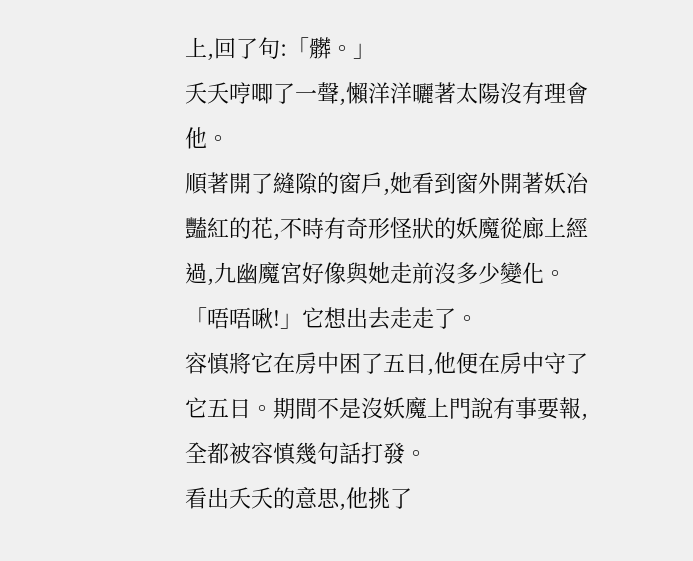上,回了句:「髒。」
夭夭哼唧了一聲,懶洋洋曬著太陽沒有理會他。
順著開了縫隙的窗戶,她看到窗外開著妖冶豔紅的花,不時有奇形怪狀的妖魔從廊上經過,九幽魔宮好像與她走前沒多少變化。
「唔唔啾!」它想出去走走了。
容慎將它在房中困了五日,他便在房中守了它五日。期間不是沒妖魔上門說有事要報,全都被容慎幾句話打發。
看出夭夭的意思,他挑了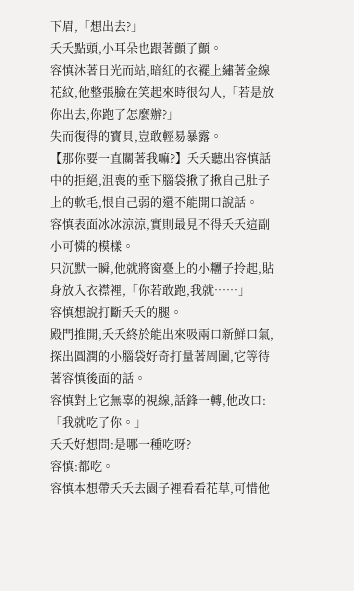下眉,「想出去?」
夭夭點頭,小耳朵也跟著顫了顫。
容慎沐著日光而站,暗紅的衣襬上繡著金線花紋,他整張臉在笑起來時很勾人,「若是放你出去,你跑了怎麼辦?」
失而復得的寶貝,豈敢輕易暴露。
【那你要一直關著我嘛?】夭夭聽出容慎話中的拒絕,沮喪的垂下腦袋揪了揪自己肚子上的軟毛,恨自己弱的還不能開口說話。
容慎表面冰冰涼涼,實則最見不得夭夭這副小可憐的模樣。
只沉默一瞬,他就將窗臺上的小糰子拎起,貼身放入衣襟裡,「你若敢跑,我就……」
容慎想說打斷夭夭的腿。
殿門推開,夭夭終於能出來吸兩口新鮮口氣,探出圓潤的小腦袋好奇打量著周圍,它等待著容慎後面的話。
容慎對上它無辜的視線,話鋒一轉,他改口:「我就吃了你。」
夭夭好想問:是哪一種吃呀?
容慎:都吃。
容慎本想帶夭夭去園子裡看看花草,可惜他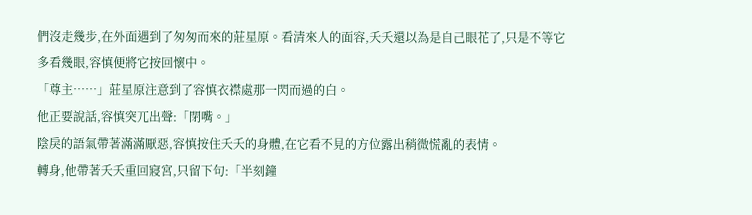們沒走幾步,在外面遇到了匆匆而來的莊星原。看清來人的面容,夭夭還以為是自己眼花了,只是不等它多看幾眼,容慎便將它按回懷中。
「尊主……」莊星原注意到了容慎衣襟處那一閃而過的白。
他正要說話,容慎突兀出聲:「閉嘴。」
陰戾的語氣帶著滿滿厭惡,容慎按住夭夭的身體,在它看不見的方位露出稍微慌亂的表情。
轉身,他帶著夭夭重回寢宮,只留下句:「半刻鐘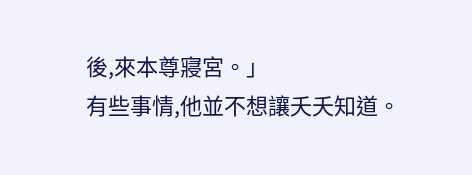後,來本尊寢宮。」
有些事情,他並不想讓夭夭知道。